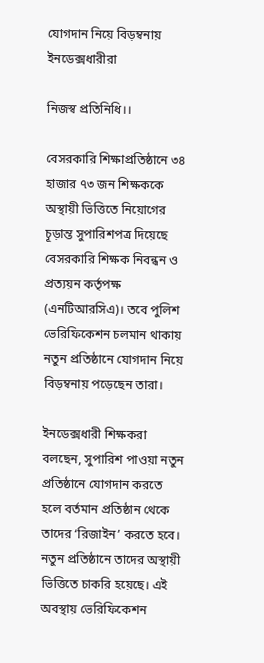যোগদান নিয়ে বিড়ম্বনায় ইনডেক্সধারীরা

নিজস্ব প্রতিনিধি।।

বেসরকারি শিক্ষাপ্রতিষ্ঠানে ৩৪ হাজার ৭৩ জন শিক্ষককে অস্থায়ী ভিত্তিতে নিয়োগের চূড়ান্ত সুপারিশপত্র দিয়েছে বেসরকারি শিক্ষক নিবন্ধন ও প্রত্যয়ন কর্তৃপক্ষ (এনটিআরসিএ)। তবে পুলিশ ভেরিফিকেশন চলমান থাকায় নতুন প্রতিষ্ঠানে যোগদান নিয়ে বিড়ম্বনায় পড়েছেন তারা।

ইনডেক্সধারী শিক্ষকরা বলছেন, সুপারিশ পাওয়া নতুন প্রতিষ্ঠানে যোগদান করতে হলে বর্তমান প্রতিষ্ঠান থেকে তাদের ‘রিজাইন’ করতে হবে। নতুন প্রতিষ্ঠানে তাদের অস্থায়ী ভিত্তিতে চাকরি হয়েছে। এই অবস্থায় ভেরিফিকেশন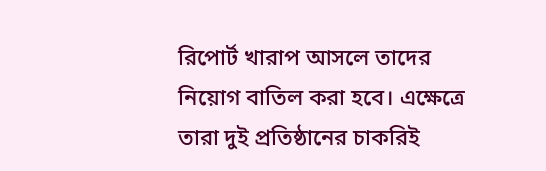রিপোর্ট খারাপ আসলে তাদের নিয়োগ বাতিল করা হবে। এক্ষেত্রে তারা দুই প্রতিষ্ঠানের চাকরিই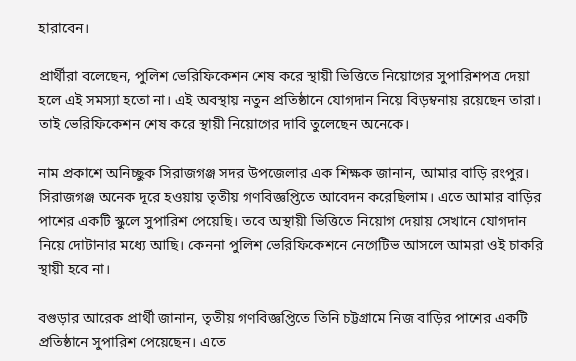হারাবেন।

প্রার্থীরা বলেছেন, পুলিশ ভেরিফিকেশন শেষ করে স্থায়ী ভিত্তিতে নিয়োগের সুপারিশপত্র দেয়া হলে এই সমস্যা হতো না। এই অবস্থায় নতুন প্রতিষ্ঠানে যোগদান নিয়ে বিড়ম্বনায় রয়েছেন তারা। তাই ভেরিফিকেশন শেষ করে স্থায়ী নিয়োগের দাবি তুলেছেন অনেকে।

নাম প্রকাশে অনিচ্ছুক সিরাজগঞ্জ সদর উপজেলার এক শিক্ষক জানান, আমার বাড়ি রংপুর। সিরাজগঞ্জ অনেক দূরে হওয়ায় তৃতীয় গণবিজ্ঞপ্তিতে আবেদন করেছিলাম। এতে আমার বাড়ির পাশের একটি স্কুলে সুপারিশ পেয়েছি। তবে অস্থায়ী ভিত্তিতে নিয়োগ দেয়ায় সেখানে যোগদান নিয়ে দোটানার মধ্যে আছি। কেননা পুলিশ ভেরিফিকেশনে নেগেটিভ আসলে আমরা ওই চাকরি স্থায়ী হবে না।

বগুড়ার আরেক প্রার্থী জানান, তৃতীয় গণবিজ্ঞপ্তিতে তিনি চট্টগ্রামে নিজ বাড়ির পাশের একটি প্রতিষ্ঠানে সুপারিশ পেয়েছেন। এতে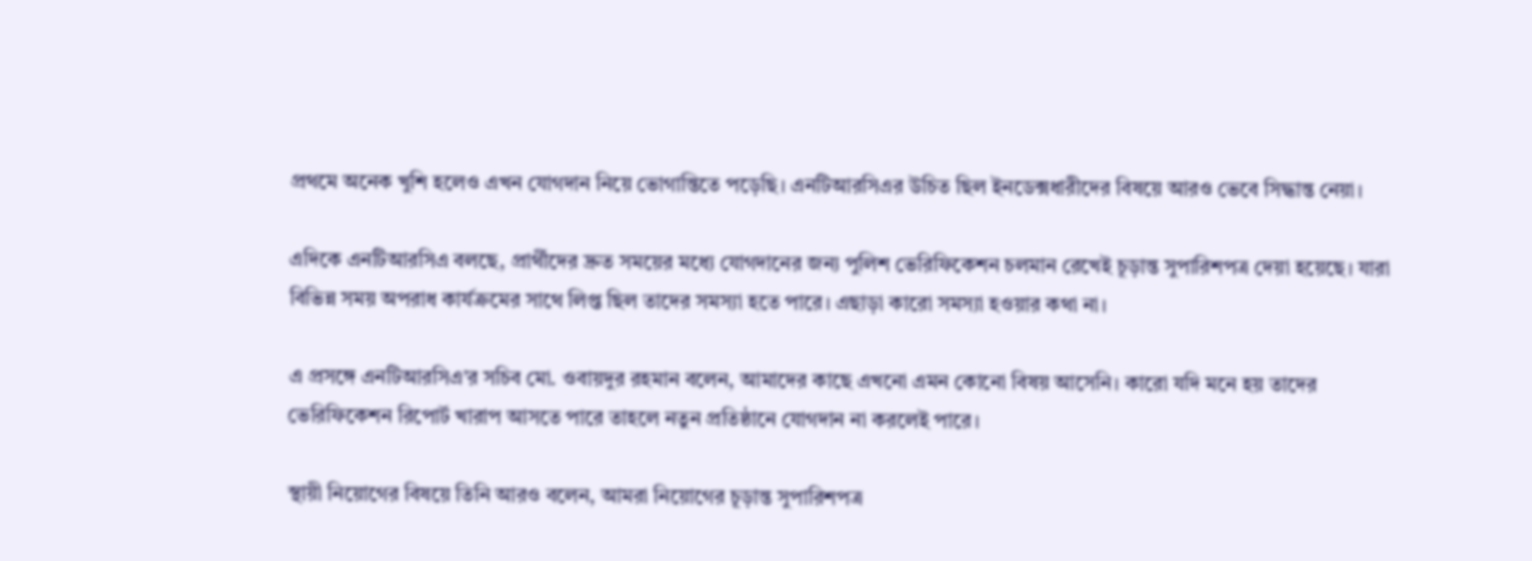প্রথমে অনেক খুশি হলেও এখন যোগদান নিয়ে ভোগান্তিতে পড়েছি। এনটিআরসিএর উচিত ছিল ইনডেক্সধারীদের বিষয়ে আরও ভেবে সিদ্ধান্ত নেয়া।

এদিকে এনটিআরসিএ বলছে, প্রার্থীদের দ্রুত সময়ের মধ্যে যোগদানের জন্য পুলিশ ভেরিফিকেশন চলমান রেখেই চূড়ান্ত সুপারিশপত্র দেয়া হয়েছে। যারা বিভিন্ন সময় অপরাধ কার্যক্রমের সাথে লিপ্ত ছিল তাদের সমস্যা হতে পারে। এছাড়া কারো সমস্যা হওয়ার কথা না।

এ প্রসঙ্গে এনটিআরসিএ’র সচিব মো. ওবায়দুর রহমান বলেন, আমাদের কাছে এখনো এমন কোনো বিষয় আসেনি। কারো যদি মনে হয় তাদের ভেরিফিকেশন রিপোর্ট খারাপ আসতে পারে তাহলে নতুন প্রতিষ্ঠানে যোগদান না করলেই পারে।

স্থায়ী নিয়োগের বিষয়ে তিনি আরও বলেন, আমরা নিয়োগের চূড়ান্ত সুপারিশপত্র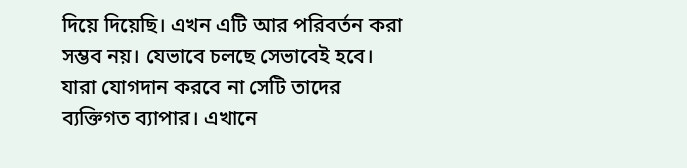দিয়ে দিয়েছি। এখন এটি আর পরিবর্তন করা সম্ভব নয়। যেভাবে চলছে সেভাবেই হবে। যারা যোগদান করবে না সেটি তাদের ব্যক্তিগত ব্যাপার। এখানে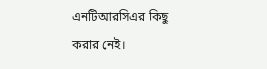এনটিআরসিএর কিছু করার নেই।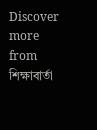Discover more from শিক্ষাবার্তা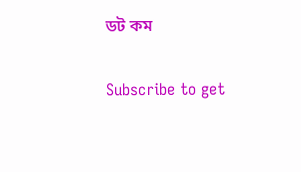ডট কম

Subscribe to get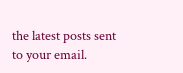the latest posts sent to your email.